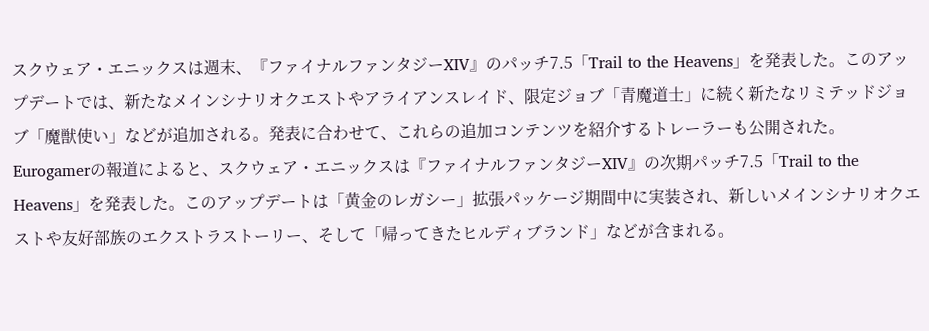スクウェア・エニックスは週末、『ファイナルファンタジーXIV』のパッチ7.5「Trail to the Heavens」を発表した。このアップデートでは、新たなメインシナリオクエストやアライアンスレイド、限定ジョブ「青魔道士」に続く新たなリミテッドジョブ「魔獣使い」などが追加される。発表に合わせて、これらの追加コンテンツを紹介するトレーラーも公開された。
Eurogamerの報道によると、スクウェア・エニックスは『ファイナルファンタジーXIV』の次期パッチ7.5「Trail to the Heavens」を発表した。このアップデートは「黄金のレガシー」拡張パッケージ期間中に実装され、新しいメインシナリオクエストや友好部族のエクストラストーリー、そして「帰ってきたヒルディブランド」などが含まれる。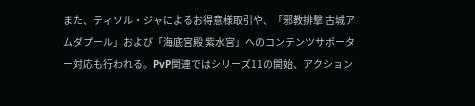また、ティソル・ジャによるお得意様取引や、「邪教排撃 古城アムダプール」および「海底宮殿 紫水宮」へのコンテンツサポーター対応も行われる。PvP関連ではシリーズ11の開始、アクション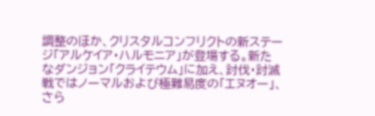調整のほか、クリスタルコンフリクトの新ステージ「アルケイア・ハルモニア」が登場する。新たなダンジョン「クライテウム」に加え、討伐・討滅戦ではノーマルおよび極難易度の「エヌオー」、さら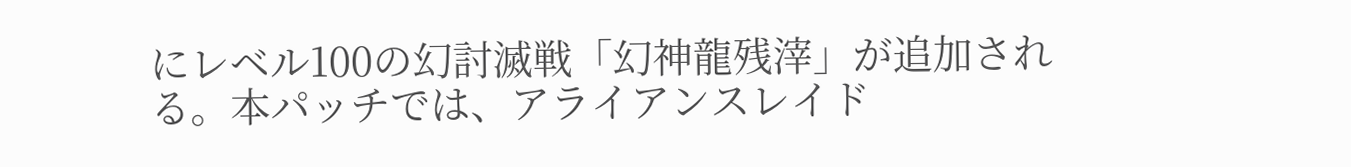にレベル100の幻討滅戦「幻神龍残滓」が追加される。本パッチでは、アライアンスレイド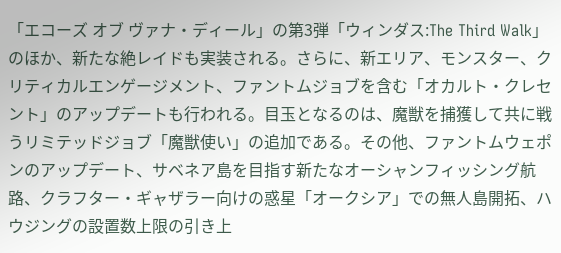「エコーズ オブ ヴァナ・ディール」の第3弾「ウィンダス:The Third Walk」のほか、新たな絶レイドも実装される。さらに、新エリア、モンスター、クリティカルエンゲージメント、ファントムジョブを含む「オカルト・クレセント」のアップデートも行われる。目玉となるのは、魔獣を捕獲して共に戦うリミテッドジョブ「魔獣使い」の追加である。その他、ファントムウェポンのアップデート、サベネア島を目指す新たなオーシャンフィッシング航路、クラフター・ギャザラー向けの惑星「オークシア」での無人島開拓、ハウジングの設置数上限の引き上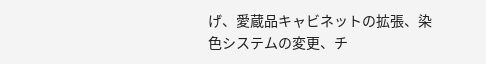げ、愛蔵品キャビネットの拡張、染色システムの変更、チ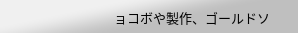ョコボや製作、ゴールドソ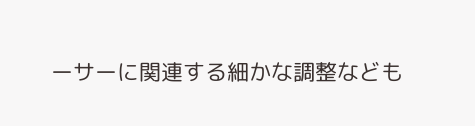ーサーに関連する細かな調整なども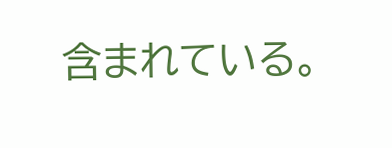含まれている。